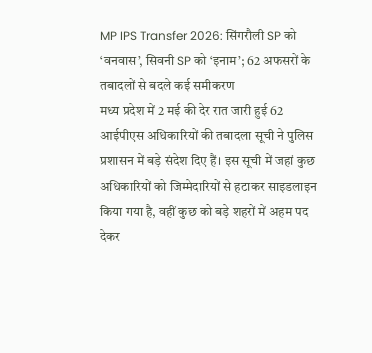MP IPS Transfer 2026: सिंगरौली SP को ‘वनवास’, सिवनी SP को ‘इनाम’; 62 अफसरों के तबादलों से बदले कई समीकरण
मध्य प्रदेश में 2 मई की देर रात जारी हुई 62 आईपीएस अधिकारियों की तबादला सूची ने पुलिस प्रशासन में बड़े संदेश दिए हैं। इस सूची में जहां कुछ अधिकारियों को जिम्मेदारियों से हटाकर साइडलाइन किया गया है, वहीं कुछ को बड़े शहरों में अहम पद देकर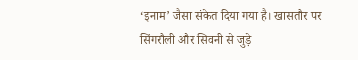‘इनाम’ जैसा संकेत दिया गया है। खासतौर पर सिंगरौली और सिवनी से जुड़े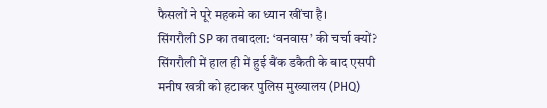फैसलों ने पूरे महकमे का ध्यान खींचा है।
सिंगरौली SP का तबादला: ‘वनवास’ की चर्चा क्यों?
सिंगरौली में हाल ही में हुई बैंक डकैती के बाद एसपी मनीष खत्री को हटाकर पुलिस मुख्यालय (PHQ)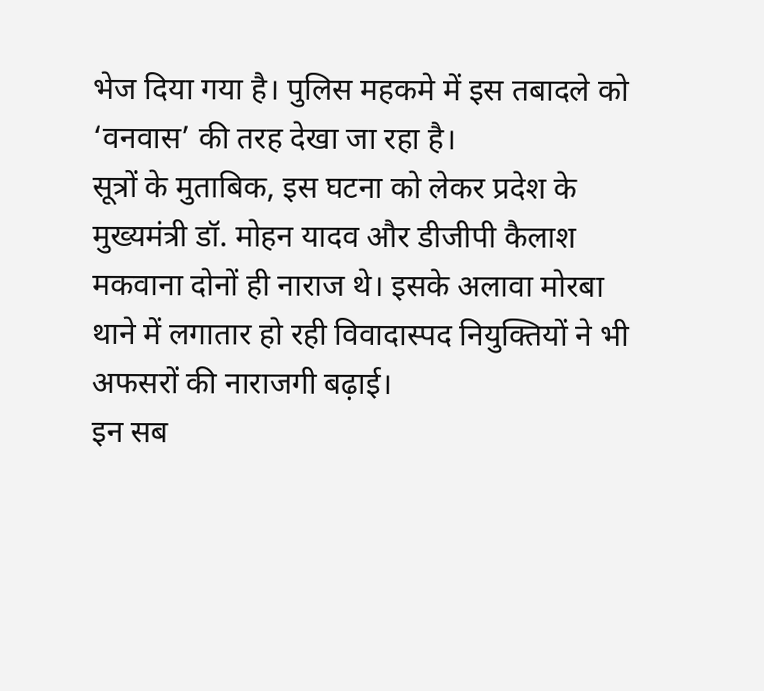भेज दिया गया है। पुलिस महकमे में इस तबादले को ‘वनवास’ की तरह देखा जा रहा है।
सूत्रों के मुताबिक, इस घटना को लेकर प्रदेश के मुख्यमंत्री डॉ. मोहन यादव और डीजीपी कैलाश मकवाना दोनों ही नाराज थे। इसके अलावा मोरबा थाने में लगातार हो रही विवादास्पद नियुक्तियों ने भी अफसरों की नाराजगी बढ़ाई।
इन सब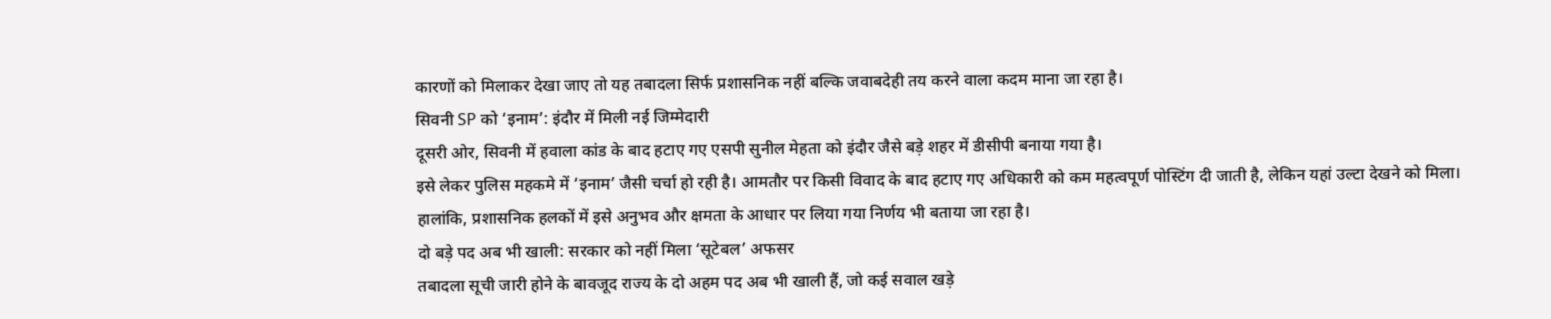कारणों को मिलाकर देखा जाए तो यह तबादला सिर्फ प्रशासनिक नहीं बल्कि जवाबदेही तय करने वाला कदम माना जा रहा है।
सिवनी SP को ‘इनाम’: इंदौर में मिली नई जिम्मेदारी
दूसरी ओर, सिवनी में हवाला कांड के बाद हटाए गए एसपी सुनील मेहता को इंदौर जैसे बड़े शहर में डीसीपी बनाया गया है।
इसे लेकर पुलिस महकमे में ‘इनाम’ जैसी चर्चा हो रही है। आमतौर पर किसी विवाद के बाद हटाए गए अधिकारी को कम महत्वपूर्ण पोस्टिंग दी जाती है, लेकिन यहां उल्टा देखने को मिला।
हालांकि, प्रशासनिक हलकों में इसे अनुभव और क्षमता के आधार पर लिया गया निर्णय भी बताया जा रहा है।
दो बड़े पद अब भी खाली: सरकार को नहीं मिला ‘सूटेबल’ अफसर
तबादला सूची जारी होने के बावजूद राज्य के दो अहम पद अब भी खाली हैं, जो कई सवाल खड़े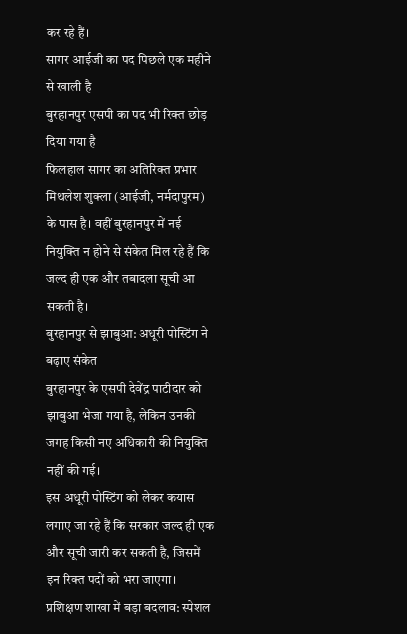कर रहे हैं।
सागर आईजी का पद पिछले एक महीने से खाली है
बुरहानपुर एसपी का पद भी रिक्त छोड़ दिया गया है
फिलहाल सागर का अतिरिक्त प्रभार मिथलेश शुक्ला (आईजी, नर्मदापुरम) के पास है। वहीं बुरहानपुर में नई नियुक्ति न होने से संकेत मिल रहे हैं कि जल्द ही एक और तबादला सूची आ सकती है।
बुरहानपुर से झाबुआ: अधूरी पोस्टिंग ने बढ़ाए संकेत
बुरहानपुर के एसपी देवेंद्र पाटीदार को झाबुआ भेजा गया है, लेकिन उनकी जगह किसी नए अधिकारी की नियुक्ति नहीं की गई।
इस अधूरी पोस्टिंग को लेकर कयास लगाए जा रहे हैं कि सरकार जल्द ही एक और सूची जारी कर सकती है, जिसमें इन रिक्त पदों को भरा जाएगा।
प्रशिक्षण शाखा में बड़ा बदलाव: स्पेशल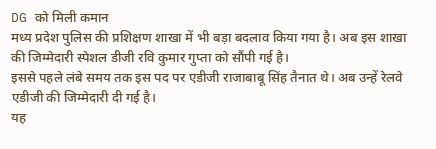DG को मिली कमान
मध्य प्रदेश पुलिस की प्रशिक्षण शाखा में भी बड़ा बदलाव किया गया है। अब इस शाखा की जिम्मेदारी स्पेशल डीजी रवि कुमार गुप्ता को सौंपी गई है।
इससे पहले लंबे समय तक इस पद पर एडीजी राजाबाबू सिंह तैनात थे। अब उन्हें रेलवे एडीजी की जिम्मेदारी दी गई है।
यह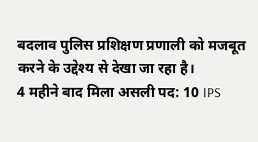बदलाव पुलिस प्रशिक्षण प्रणाली को मजबूत करने के उद्देश्य से देखा जा रहा है।
4 महीने बाद मिला असली पद: 10 IPS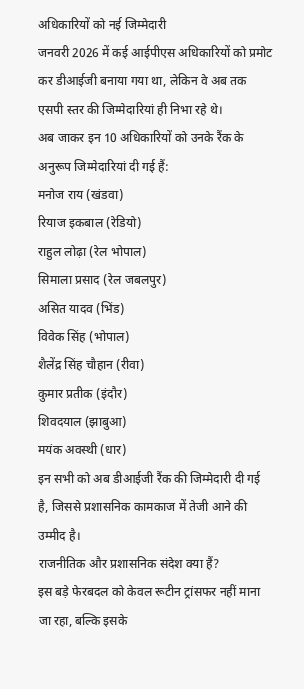अधिकारियों को नई जिम्मेदारी
जनवरी 2026 में कई आईपीएस अधिकारियों को प्रमोट कर डीआईजी बनाया गया था, लेकिन वे अब तक एसपी स्तर की जिम्मेदारियां ही निभा रहे थे।
अब जाकर इन 10 अधिकारियों को उनके रैंक के अनुरूप जिम्मेदारियां दी गई हैं:
मनोज राय (खंडवा)
रियाज इकबाल (रेडियो)
राहुल लोढ़ा (रेल भोपाल)
सिमाला प्रसाद (रेल जबलपुर)
असित यादव (भिंड)
विवेक सिंह (भोपाल)
शैलेंद्र सिंह चौहान (रीवा)
कुमार प्रतीक (इंदौर)
शिवदयाल (झाबुआ)
मयंक अवस्थी (धार)
इन सभी को अब डीआईजी रैंक की जिम्मेदारी दी गई है, जिससे प्रशासनिक कामकाज में तेजी आने की उम्मीद है।
राजनीतिक और प्रशासनिक संदेश क्या हैं?
इस बड़े फेरबदल को केवल रूटीन ट्रांसफर नहीं माना जा रहा, बल्कि इसके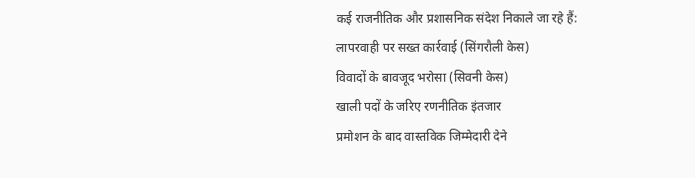कई राजनीतिक और प्रशासनिक संदेश निकाले जा रहे हैं:
लापरवाही पर सख्त कार्रवाई (सिंगरौली केस)
विवादों के बावजूद भरोसा (सिवनी केस)
खाली पदों के जरिए रणनीतिक इंतजार
प्रमोशन के बाद वास्तविक जिम्मेदारी देने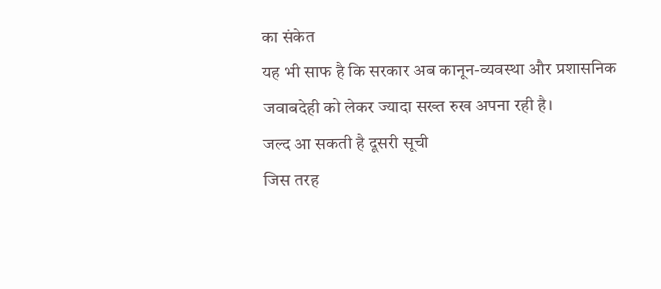का संकेत
यह भी साफ है कि सरकार अब कानून-व्यवस्था और प्रशासनिक जवाबदेही को लेकर ज्यादा सख्त रुख अपना रही है।
जल्द आ सकती है दूसरी सूची
जिस तरह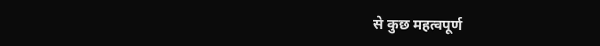से कुछ महत्वपूर्ण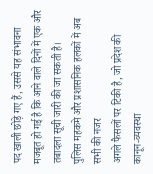पद खाली छोड़े गए हैं, उससे यह संभावना मजबूत हो गई है कि आने वाले दिनों में एक और तबादला सूची जारी की जा सकती है।
पुलिस महकमे और प्रशासनिक हलकों में अब सभी की नजर
अगले फैसलों पर टिकी है, जो प्रदेश की कानून-व्यवस्था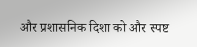और प्रशासनिक दिशा को और स्पष्ट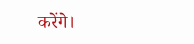करेंगे।